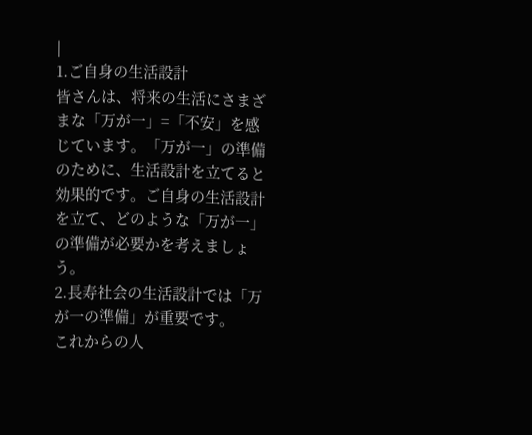|
1.ご自身の生活設計
皆さんは、将来の生活にさまざまな「万が一」=「不安」を感じています。「万が一」の準備のために、生活設計を立てると効果的です。ご自身の生活設計を立て、どのような「万が一」の準備が必要かを考えましょう。
2.長寿社会の生活設計では「万が一の準備」が重要です。
これからの人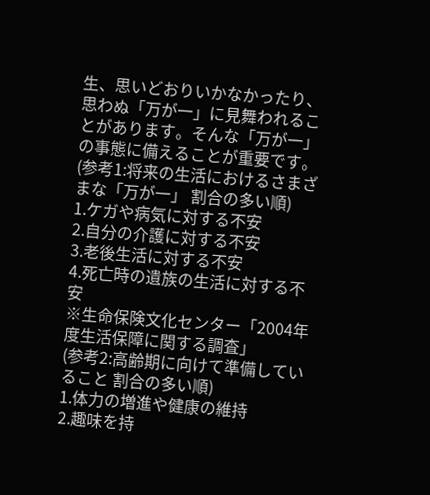生、思いどおりいかなかったり、思わぬ「万が一」に見舞われることがあります。そんな「万が一」の事態に備えることが重要です。
(参考1:将来の生活におけるさまざまな「万が一」 割合の多い順)
1.ケガや病気に対する不安
2.自分の介護に対する不安
3.老後生活に対する不安
4.死亡時の遺族の生活に対する不安
※生命保険文化センター「2004年度生活保障に関する調査」
(参考2:高齢期に向けて準備していること 割合の多い順)
1.体力の増進や健康の維持
2.趣味を持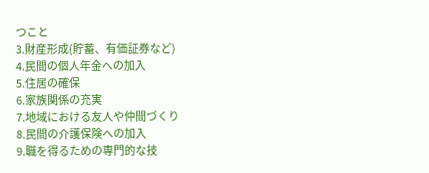つこと
3.財産形成(貯蓄、有価証券など)
4.民間の個人年金への加入
5.住居の確保
6.家族関係の充実
7.地域における友人や仲間づくり
8.民間の介護保険への加入
9.職を得るための専門的な技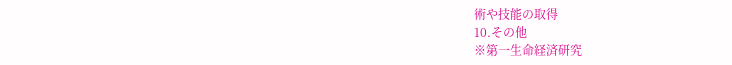術や技能の取得
10.その他
※第一生命経済研究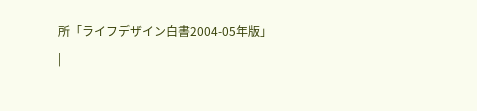所「ライフデザイン白書2004-05年版」
|